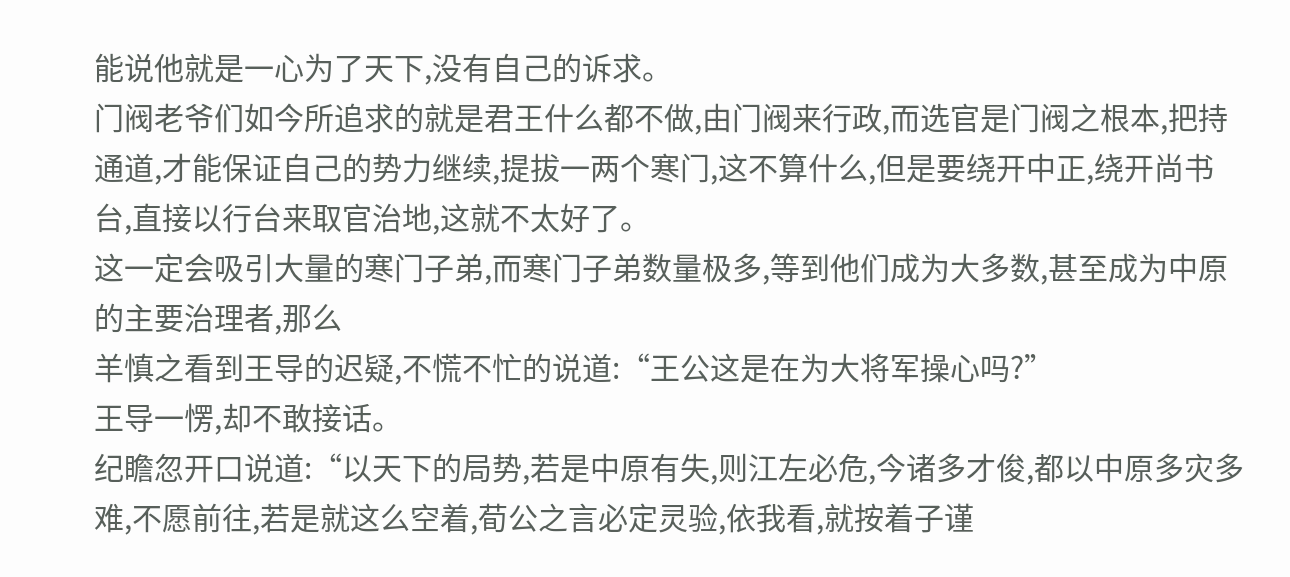能说他就是一心为了天下,没有自己的诉求。
门阀老爷们如今所追求的就是君王什么都不做,由门阀来行政,而选官是门阀之根本,把持通道,才能保证自己的势力继续,提拔一两个寒门,这不算什么,但是要绕开中正,绕开尚书台,直接以行台来取官治地,这就不太好了。
这一定会吸引大量的寒门子弟,而寒门子弟数量极多,等到他们成为大多数,甚至成为中原的主要治理者,那么
羊慎之看到王导的迟疑,不慌不忙的说道:“王公这是在为大将军操心吗?”
王导一愣,却不敢接话。
纪瞻忽开口说道:“以天下的局势,若是中原有失,则江左必危,今诸多才俊,都以中原多灾多难,不愿前往,若是就这么空着,荀公之言必定灵验,依我看,就按着子谨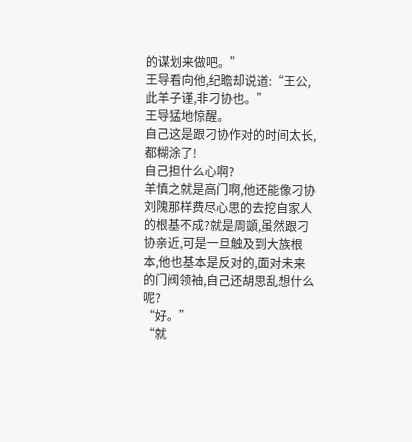的谋划来做吧。”
王导看向他,纪瞻却说道:“王公,此羊子谨,非刁协也。”
王导猛地惊醒。
自己这是跟刁协作对的时间太长,都糊涂了!
自己担什么心啊?
羊慎之就是高门啊,他还能像刁协刘隗那样费尽心思的去挖自家人的根基不成?就是周顗,虽然跟刁协亲近,可是一旦触及到大族根本,他也基本是反对的,面对未来的门阀领袖,自己还胡思乱想什么呢?
“好。”
“就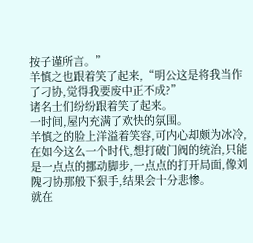按子谨所言。”
羊慎之也跟着笑了起来,“明公这是将我当作了刁协,觉得我要废中正不成?”
诸名士们纷纷跟着笑了起来。
一时间,屋内充满了欢快的氛围。
羊慎之的脸上洋溢着笑容,可内心却颇为冰冷,在如今这么一个时代,想打破门阀的统治,只能是一点点的挪动脚步,一点点的打开局面,像刘隗刁协那般下狠手,结果会十分悲惨。
就在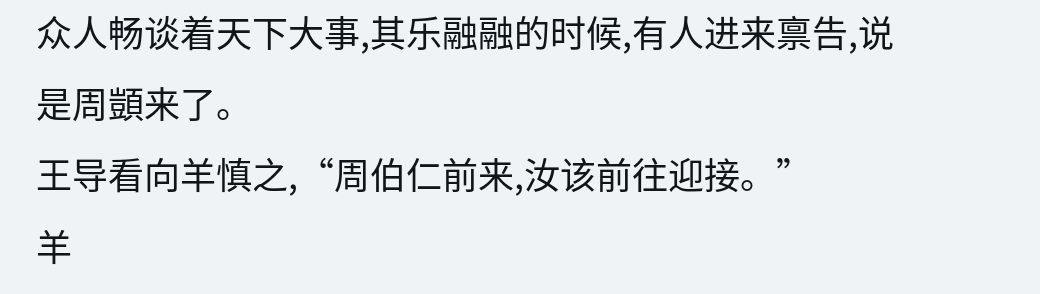众人畅谈着天下大事,其乐融融的时候,有人进来禀告,说是周顗来了。
王导看向羊慎之,“周伯仁前来,汝该前往迎接。”
羊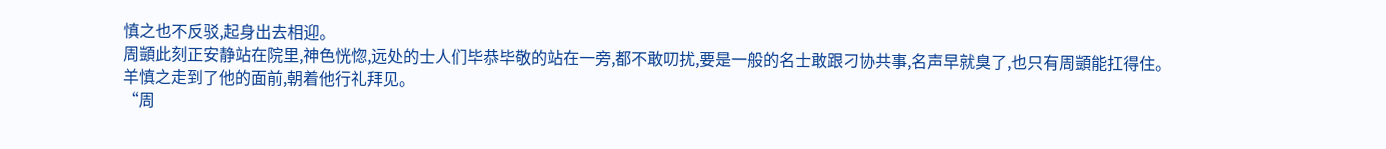慎之也不反驳,起身出去相迎。
周顗此刻正安静站在院里,神色恍惚,远处的士人们毕恭毕敬的站在一旁,都不敢叨扰,要是一般的名士敢跟刁协共事,名声早就臭了,也只有周顗能扛得住。
羊慎之走到了他的面前,朝着他行礼拜见。
“周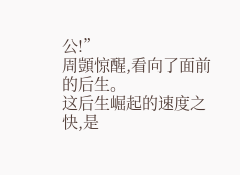公!”
周顗惊醒,看向了面前的后生。
这后生崛起的速度之快,是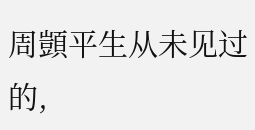周顗平生从未见过的,